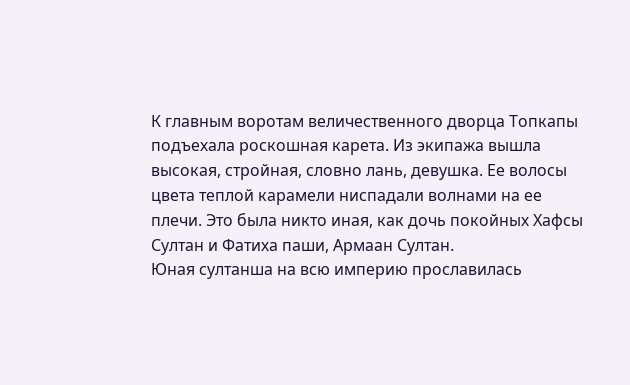К главным воротам величественного дворца Топкапы подъехала роскошная карета. Из экипажа вышла высокая, стройная, словно лань, девушка. Ее волосы цвета теплой карамели ниспадали волнами на ее плечи. Это была никто иная, как дочь покойных Хафсы Султан и Фатиха паши, Армаан Султан.
Юная султанша на всю империю прославилась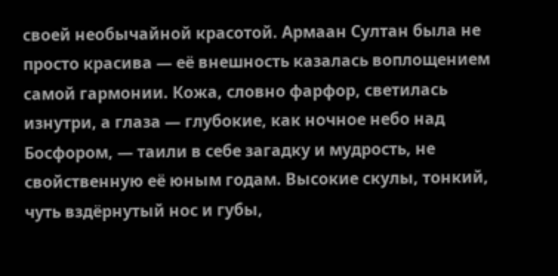своей необычайной красотой. Армаан Султан была не просто красива — её внешность казалась воплощением самой гармонии. Кожа, словно фарфор, светилась изнутри, а глаза — глубокие, как ночное небо над Босфором, — таили в себе загадку и мудрость, не свойственную её юным годам. Высокие скулы, тонкий, чуть вздёрнутый нос и губы,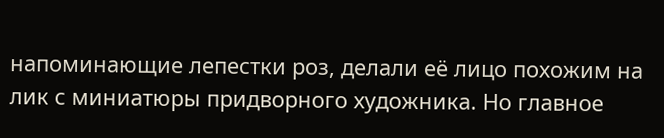напоминающие лепестки роз, делали её лицо похожим на лик с миниатюры придворного художника. Но главное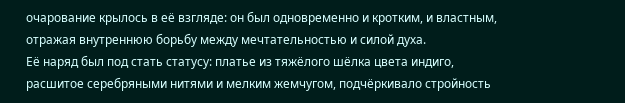очарование крылось в её взгляде: он был одновременно и кротким, и властным, отражая внутреннюю борьбу между мечтательностью и силой духа.
Её наряд был под стать статусу: платье из тяжёлого шёлка цвета индиго, расшитое серебряными нитями и мелким жемчугом, подчёркивало стройность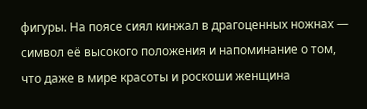фигуры. На поясе сиял кинжал в драгоценных ножнах — символ её высокого положения и напоминание о том, что даже в мире красоты и роскоши женщина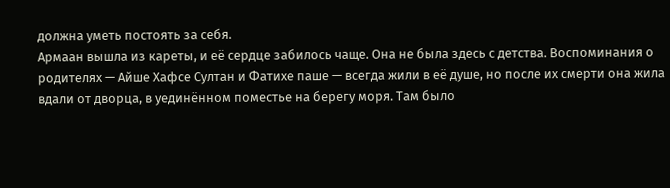должна уметь постоять за себя.
Армаан вышла из кареты, и её сердце забилось чаще. Она не была здесь с детства. Воспоминания о родителях — Айше Хафсе Султан и Фатихе паше — всегда жили в её душе, но после их смерти она жила вдали от дворца, в уединённом поместье на берегу моря. Там было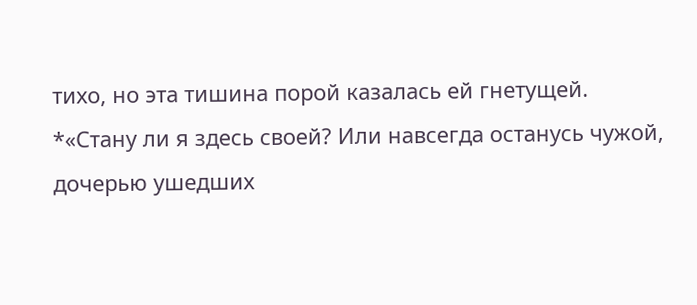тихо, но эта тишина порой казалась ей гнетущей.
*«Стану ли я здесь своей? Или навсегда останусь чужой, дочерью ушедших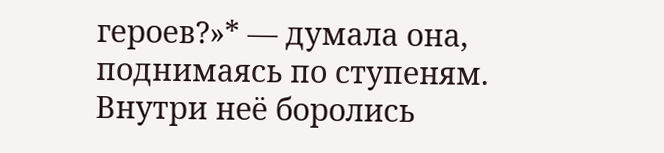героев?»* — думала она, поднимаясь по ступеням.
Внутри неё боролись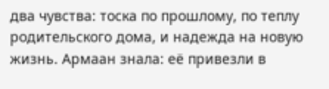два чувства: тоска по прошлому, по теплу родительского дома, и надежда на новую жизнь. Армаан знала: её привезли в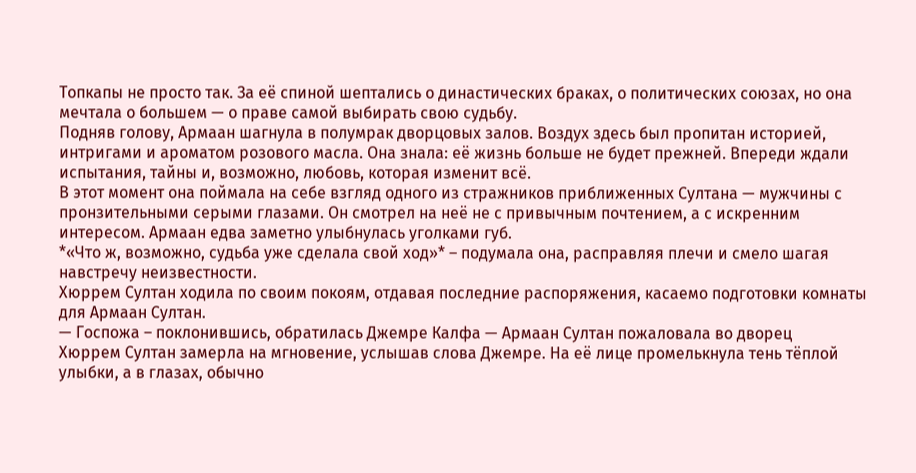Топкапы не просто так. За её спиной шептались о династических браках, о политических союзах, но она мечтала о большем — о праве самой выбирать свою судьбу.
Подняв голову, Армаан шагнула в полумрак дворцовых залов. Воздух здесь был пропитан историей, интригами и ароматом розового масла. Она знала: её жизнь больше не будет прежней. Впереди ждали испытания, тайны и, возможно, любовь, которая изменит всё.
В этот момент она поймала на себе взгляд одного из стражников приближенных Султана — мужчины с пронзительными серыми глазами. Он смотрел на неё не с привычным почтением, а с искренним интересом. Армаан едва заметно улыбнулась уголками губ.
*«Что ж, возможно, судьба уже сделала свой ход»* – подумала она, расправляя плечи и смело шагая навстречу неизвестности.
Хюррем Султан ходила по своим покоям, отдавая последние распоряжения, касаемо подготовки комнаты для Армаан Султан.
— Госпожа – поклонившись, обратилась Джемре Калфа — Армаан Султан пожаловала во дворец
Хюррем Султан замерла на мгновение, услышав слова Джемре. На её лице промелькнула тень тёплой улыбки, а в глазах, обычно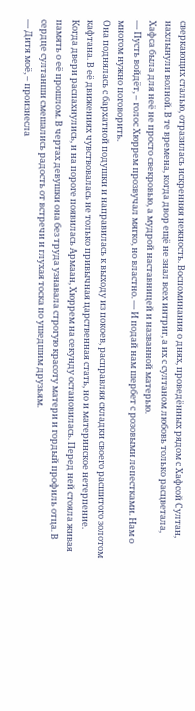сверкающих сталью, отразилась искренняя нежность. Воспоминания о днях, проведённых рядом с Хафсой Султан, нахлынули волной. В те времена, когда двор ещё не знал всех интриг, а их с султаном любовь только расцветала, Хафса была для неё не просто свекровью, а мудрой наставницей и названной матерью.
— Пусть войдёт, – голос Хюррем прозвучал мягко, но властно. — И подай нам шербет с розовыми лепестками. Нам о многом нужно поговорить.
Она поднялась с бархатной подушки и направилась к выходу из покоев, расправляя складки своего расшитого золотом кафтана. В её движениях чувствовалась не только привычная царственная стать, но и материнское нетерпение.
Когда двери распахнулись, и на пороге появилась Армаан, Хюррем на секунду остановилась. Перед ней стояла живая память о её прошлом. В чертах девушки она без труда узнавала строгую красоту матери и гордый профиль отца. В сердце султанши смешались радость от встречи и глухая тоска по ушедшим друзьям.
— Дитя моё, – произнесла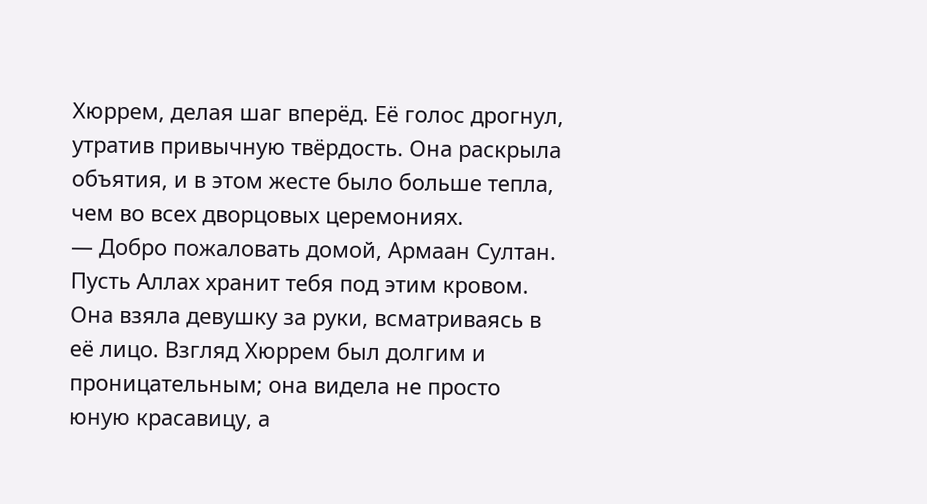Хюррем, делая шаг вперёд. Её голос дрогнул, утратив привычную твёрдость. Она раскрыла объятия, и в этом жесте было больше тепла, чем во всех дворцовых церемониях.
— Добро пожаловать домой, Армаан Султан. Пусть Аллах хранит тебя под этим кровом.
Она взяла девушку за руки, всматриваясь в её лицо. Взгляд Хюррем был долгим и проницательным; она видела не просто юную красавицу, а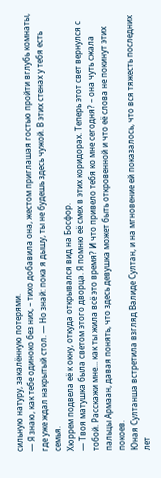сильную натуру, закалённую потерями.
— Я знаю, как тебе одиноко без них, – тихо добавила она, жестом приглашая гостью пройти вглубь комнаты, где уже ждал накрытый стол. — Но знай: пока я дышу, ты не будешь здесь чужой. В этих стенах у тебя есть семья.
Хюррем подвела её к окну, откуда открывался вид на Босфор.
— Твоя матушка была светом этого дворца. Я помню её смех в этих коридорах. Теперь этот свет вернулся с тобой. Расскажи мне... как ты жила всё это время? И что привело тебя ко мне сегодня? – она чуть сжала пальцы Армаан, давая понять, что здесь девушка может быть откровенной и что её слова не покинут этих покоев.
Юная Султанша встретила взгляд Валиде Султан, и на мгновение ей показалось, что вся тяжесть последних лет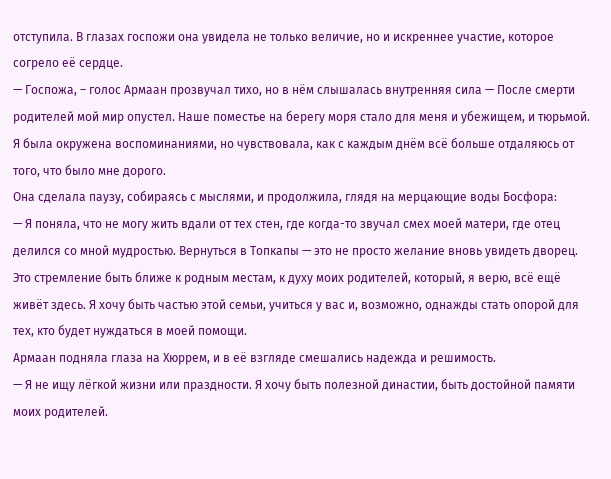отступила. В глазах госпожи она увидела не только величие, но и искреннее участие, которое согрело её сердце.
— Госпожа, – голос Армаан прозвучал тихо, но в нём слышалась внутренняя сила — После смерти родителей мой мир опустел. Наше поместье на берегу моря стало для меня и убежищем, и тюрьмой. Я была окружена воспоминаниями, но чувствовала, как с каждым днём всё больше отдаляюсь от того, что было мне дорого.
Она сделала паузу, собираясь с мыслями, и продолжила, глядя на мерцающие воды Босфора:
— Я поняла, что не могу жить вдали от тех стен, где когда-то звучал смех моей матери, где отец делился со мной мудростью. Вернуться в Топкапы — это не просто желание вновь увидеть дворец. Это стремление быть ближе к родным местам, к духу моих родителей, который, я верю, всё ещё живёт здесь. Я хочу быть частью этой семьи, учиться у вас и, возможно, однажды стать опорой для тех, кто будет нуждаться в моей помощи.
Армаан подняла глаза на Хюррем, и в её взгляде смешались надежда и решимость.
— Я не ищу лёгкой жизни или праздности. Я хочу быть полезной династии, быть достойной памяти моих родителей.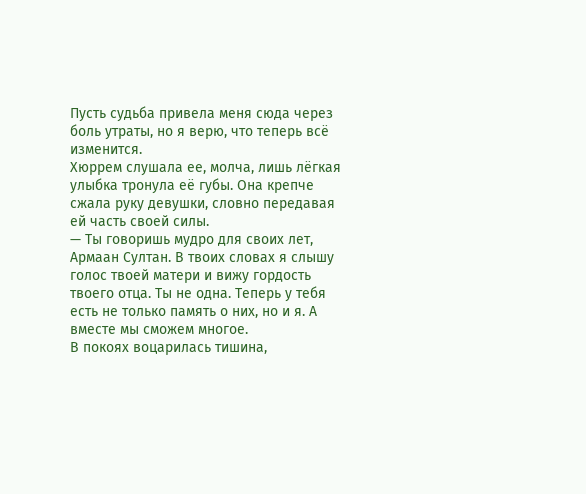Пусть судьба привела меня сюда через боль утраты, но я верю, что теперь всё изменится.
Хюррем слушала ее, молча, лишь лёгкая улыбка тронула её губы. Она крепче сжала руку девушки, словно передавая ей часть своей силы.
— Ты говоришь мудро для своих лет, Армаан Султан. В твоих словах я слышу голос твоей матери и вижу гордость твоего отца. Ты не одна. Теперь у тебя есть не только память о них, но и я. А вместе мы сможем многое.
В покоях воцарилась тишина,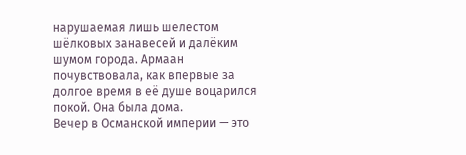нарушаемая лишь шелестом шёлковых занавесей и далёким шумом города. Армаан почувствовала, как впервые за долгое время в её душе воцарился покой. Она была дома.
Вечер в Османской империи — это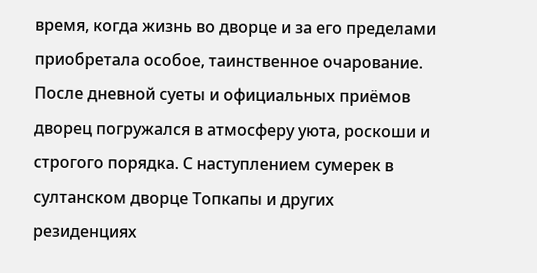время, когда жизнь во дворце и за его пределами приобретала особое, таинственное очарование. После дневной суеты и официальных приёмов дворец погружался в атмосферу уюта, роскоши и строгого порядка. С наступлением сумерек в султанском дворце Топкапы и других резиденциях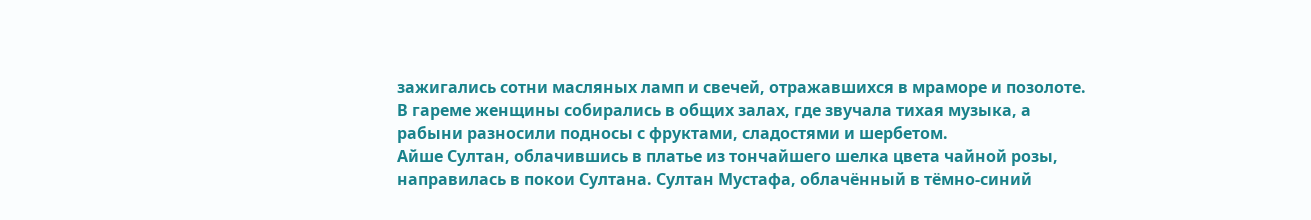зажигались сотни масляных ламп и свечей, отражавшихся в мраморе и позолоте. В гареме женщины собирались в общих залах, где звучала тихая музыка, а рабыни разносили подносы с фруктами, сладостями и шербетом.
Айше Султан, облачившись в платье из тончайшего шелка цвета чайной розы, направилась в покои Султана. Султан Мустафа, облачённый в тёмно-синий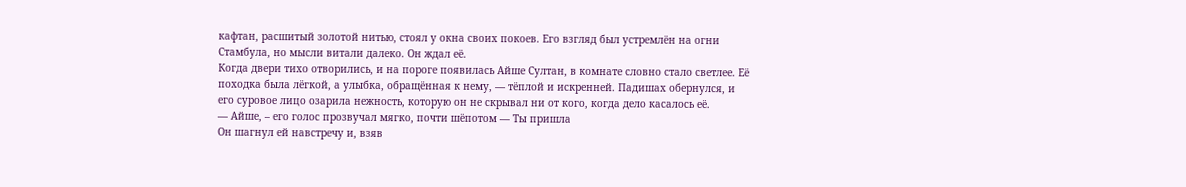кафтан, расшитый золотой нитью, стоял у окна своих покоев. Его взгляд был устремлён на огни Стамбула, но мысли витали далеко. Он ждал её.
Когда двери тихо отворились, и на пороге появилась Айше Султан, в комнате словно стало светлее. Её походка была лёгкой, а улыбка, обращённая к нему, — тёплой и искренней. Падишах обернулся, и его суровое лицо озарила нежность, которую он не скрывал ни от кого, когда дело касалось её.
— Айше, – его голос прозвучал мягко, почти шёпотом — Ты пришла
Он шагнул ей навстречу и, взяв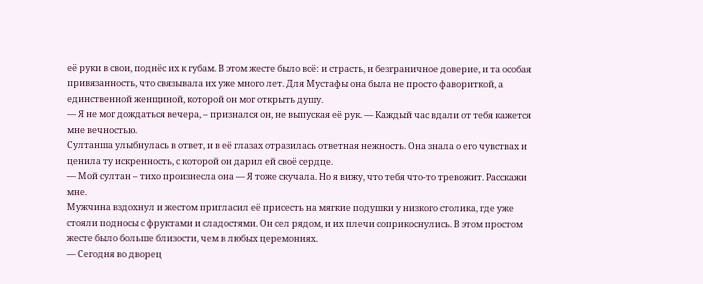её руки в свои, поднёс их к губам. В этом жесте было всё: и страсть, и безграничное доверие, и та особая привязанность, что связывала их уже много лет. Для Мустафы она была не просто фавориткой, а единственной женщиной, которой он мог открыть душу.
— Я не мог дождаться вечера, – признался он, не выпуская её рук. — Каждый час вдали от тебя кажется мне вечностью.
Султанша улыбнулась в ответ, и в её глазах отразилась ответная нежность. Она знала о его чувствах и ценила ту искренность, с которой он дарил ей своё сердце.
— Мой султан – тихо произнесла она — Я тоже скучала. Но я вижу, что тебя что-то тревожит. Расскажи мне.
Мужчина вздохнул и жестом пригласил её присесть на мягкие подушки у низкого столика, где уже стояли подносы с фруктами и сладостями. Он сел рядом, и их плечи соприкоснулись. В этом простом жесте было больше близости, чем в любых церемониях.
— Сегодня во дворец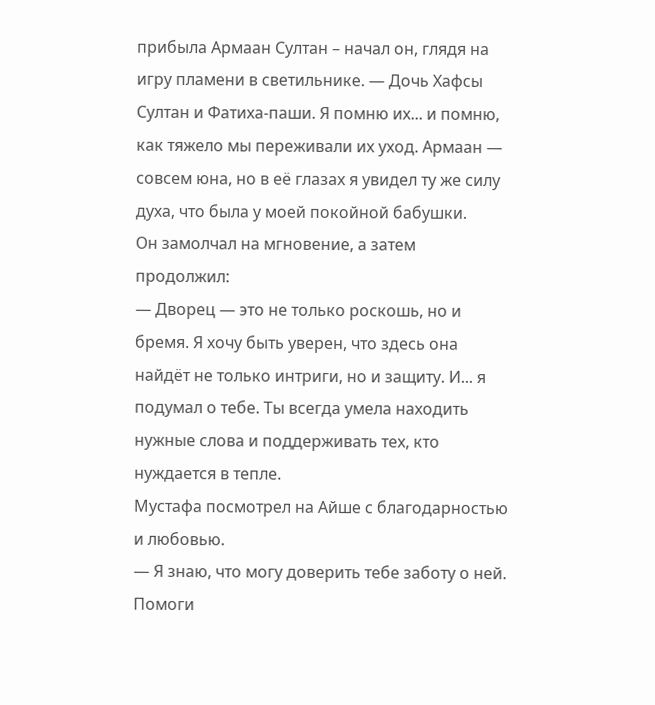прибыла Армаан Султан – начал он, глядя на игру пламени в светильнике. — Дочь Хафсы Султан и Фатиха-паши. Я помню их... и помню, как тяжело мы переживали их уход. Армаан — совсем юна, но в её глазах я увидел ту же силу духа, что была у моей покойной бабушки.
Он замолчал на мгновение, а затем продолжил:
— Дворец — это не только роскошь, но и бремя. Я хочу быть уверен, что здесь она найдёт не только интриги, но и защиту. И... я подумал о тебе. Ты всегда умела находить нужные слова и поддерживать тех, кто нуждается в тепле.
Мустафа посмотрел на Айше с благодарностью и любовью.
— Я знаю, что могу доверить тебе заботу о ней. Помоги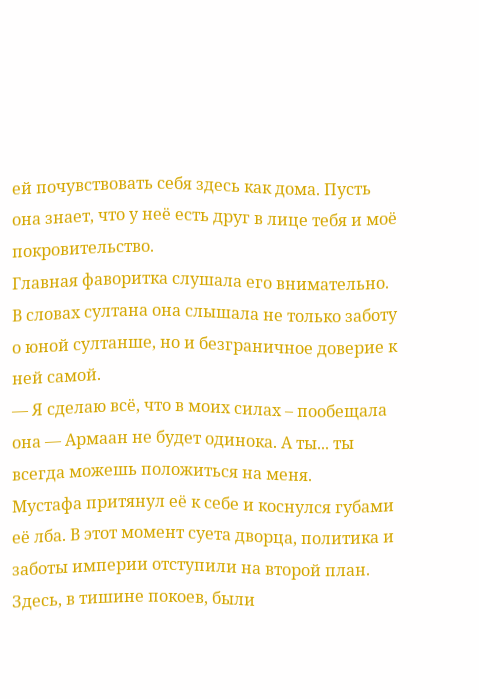ей почувствовать себя здесь как дома. Пусть она знает, что у неё есть друг в лице тебя и моё покровительство.
Главная фаворитка слушала его внимательно. В словах султана она слышала не только заботу о юной султанше, но и безграничное доверие к ней самой.
— Я сделаю всё, что в моих силах – пообещала она — Армаан не будет одинока. А ты... ты всегда можешь положиться на меня.
Мустафа притянул её к себе и коснулся губами её лба. В этот момент суета дворца, политика и заботы империи отступили на второй план. Здесь, в тишине покоев, были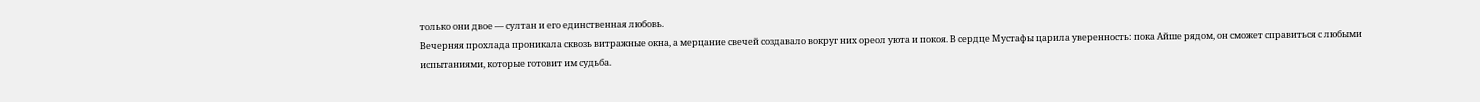только они двое — султан и его единственная любовь.
Вечерняя прохлада проникала сквозь витражные окна, а мерцание свечей создавало вокруг них ореол уюта и покоя. В сердце Мустафы царила уверенность: пока Айше рядом, он сможет справиться с любыми испытаниями, которые готовит им судьба.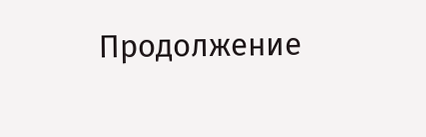Продолжение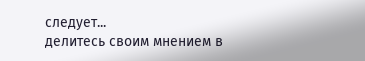следует...
делитесь своим мнением в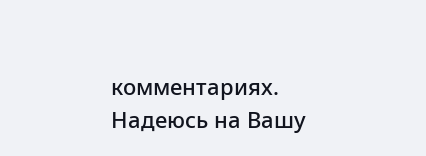комментариях. Надеюсь на Вашу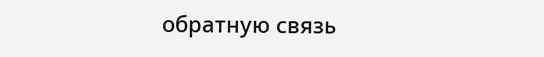обратную связь